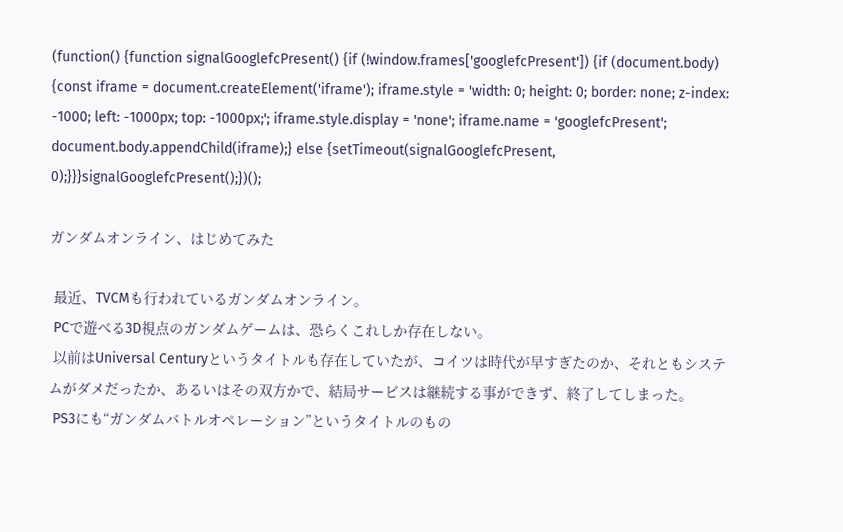(function() {function signalGooglefcPresent() {if (!window.frames['googlefcPresent']) {if (document.body) {const iframe = document.createElement('iframe'); iframe.style = 'width: 0; height: 0; border: none; z-index: -1000; left: -1000px; top: -1000px;'; iframe.style.display = 'none'; iframe.name = 'googlefcPresent'; document.body.appendChild(iframe);} else {setTimeout(signalGooglefcPresent, 0);}}}signalGooglefcPresent();})();

ガンダムオンライン、はじめてみた

 最近、TVCMも行われているガンダムオンライン。
 PCで遊べる3D視点のガンダムゲームは、恐らくこれしか存在しない。
 以前はUniversal Centuryというタイトルも存在していたが、コイツは時代が早すぎたのか、それともシステムがダメだったか、あるいはその双方かで、結局サービスは継続する事ができず、終了してしまった。
 PS3にも“ガンダムバトルオペレーション”というタイトルのもの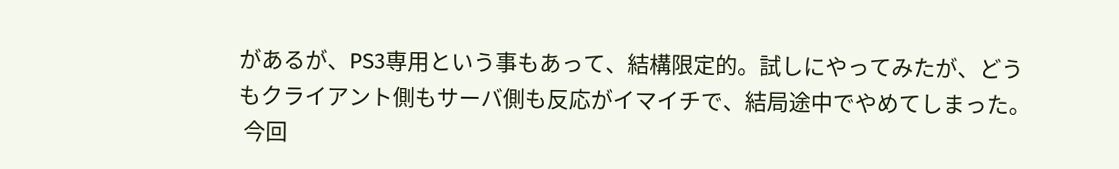があるが、PS3専用という事もあって、結構限定的。試しにやってみたが、どうもクライアント側もサーバ側も反応がイマイチで、結局途中でやめてしまった。
 今回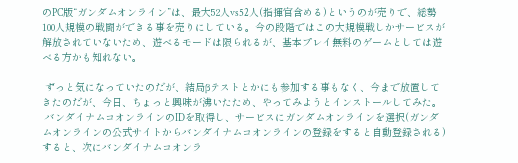のPC版“ガンダムオンライン”は、最大52人vs52人(指揮官含める)というのが売りで、総勢100人規模の戦闘ができる事を売りにしている。今の段階ではこの大規模戦しかサービスが解放されていないため、遊べるモードは限られるが、基本プレイ無料のゲームとしては遊べる方かも知れない。

 ずっと気になっていたのだが、結局βテストとかにも参加する事もなく、今まで放置してきたのだが、今日、ちょっと興味が沸いたため、やってみようとインストールしてみた。
 バンダイナムコオンラインのIDを取得し、サービスにガンダムオンラインを選択(ガンダムオンラインの公式サイトからバンダイナムコオンラインの登録をすると自動登録される)すると、次にバンダイナムコオンラ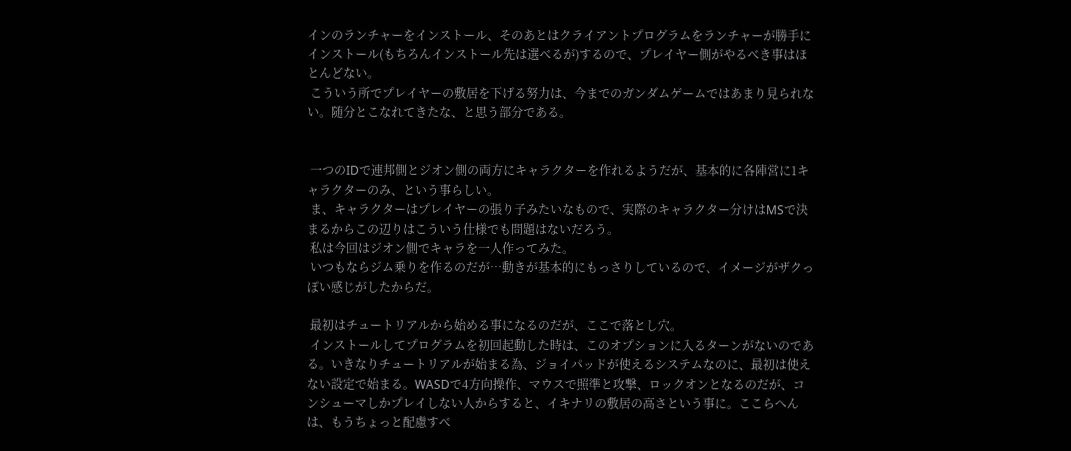インのランチャーをインストール、そのあとはクライアントプログラムをランチャーが勝手にインストール(もちろんインストール先は選べるが)するので、プレイヤー側がやるべき事はほとんどない。
 こういう所でプレイヤーの敷居を下げる努力は、今までのガンダムゲームではあまり見られない。随分とこなれてきたな、と思う部分である。


 一つのIDで連邦側とジオン側の両方にキャラクターを作れるようだが、基本的に各陣営に1キャラクターのみ、という事らしい。
 ま、キャラクターはプレイヤーの張り子みたいなもので、実際のキャラクター分けはMSで決まるからこの辺りはこういう仕様でも問題はないだろう。
 私は今回はジオン側でキャラを一人作ってみた。
 いつもならジム乗りを作るのだが…動きが基本的にもっさりしているので、イメージがザクっぽい感じがしたからだ。

 最初はチュートリアルから始める事になるのだが、ここで落とし穴。
 インストールしてプログラムを初回起動した時は、このオプションに入るターンがないのである。いきなりチュートリアルが始まる為、ジョイパッドが使えるシステムなのに、最初は使えない設定で始まる。WASDで4方向操作、マウスで照準と攻撃、ロックオンとなるのだが、コンシューマしかプレイしない人からすると、イキナリの敷居の高さという事に。ここらへんは、もうちょっと配慮すべ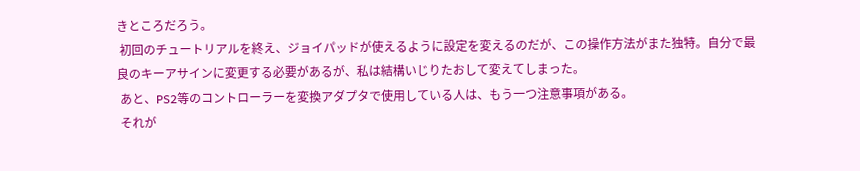きところだろう。
 初回のチュートリアルを終え、ジョイパッドが使えるように設定を変えるのだが、この操作方法がまた独特。自分で最良のキーアサインに変更する必要があるが、私は結構いじりたおして変えてしまった。
 あと、PS2等のコントローラーを変換アダプタで使用している人は、もう一つ注意事項がある。
 それが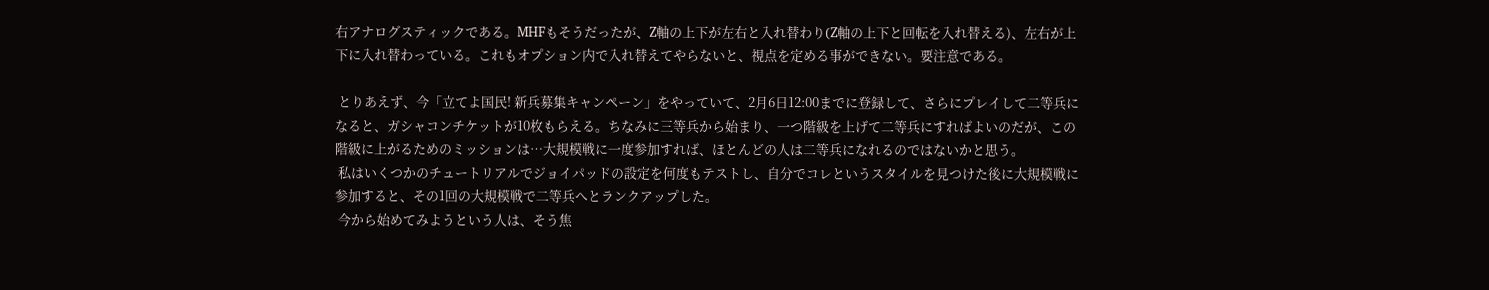右アナログスティックである。MHFもそうだったが、Z軸の上下が左右と入れ替わり(Z軸の上下と回転を入れ替える)、左右が上下に入れ替わっている。これもオプション内で入れ替えてやらないと、視点を定める事ができない。要注意である。

 とりあえず、今「立てよ国民! 新兵募集キャンペーン」をやっていて、2月6日12:00までに登録して、さらにプレイして二等兵になると、ガシャコンチケットが10枚もらえる。ちなみに三等兵から始まり、一つ階級を上げて二等兵にすればよいのだが、この階級に上がるためのミッションは…大規模戦に一度参加すれば、ほとんどの人は二等兵になれるのではないかと思う。
 私はいくつかのチュートリアルでジョイパッドの設定を何度もテストし、自分でコレというスタイルを見つけた後に大規模戦に参加すると、その1回の大規模戦で二等兵へとランクアップした。
 今から始めてみようという人は、そう焦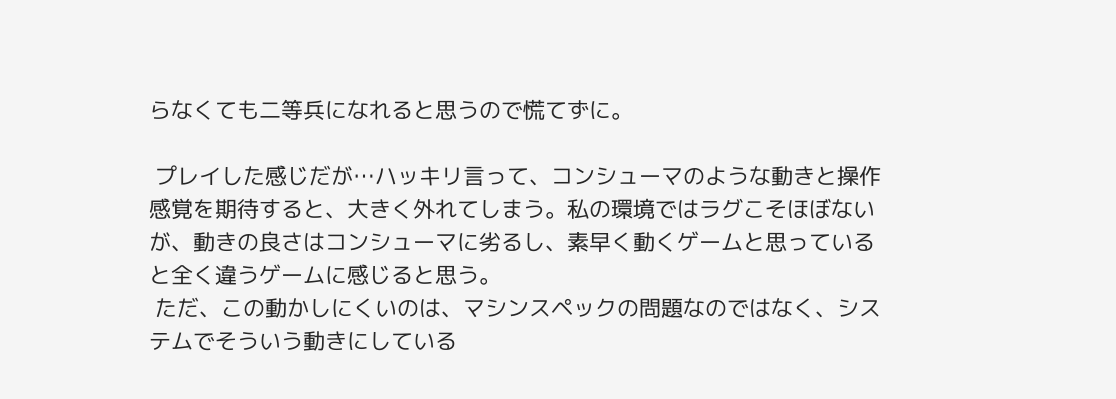らなくても二等兵になれると思うので慌てずに。

 プレイした感じだが…ハッキリ言って、コンシューマのような動きと操作感覚を期待すると、大きく外れてしまう。私の環境ではラグこそほぼないが、動きの良さはコンシューマに劣るし、素早く動くゲームと思っていると全く違うゲームに感じると思う。
 ただ、この動かしにくいのは、マシンスペックの問題なのではなく、システムでそういう動きにしている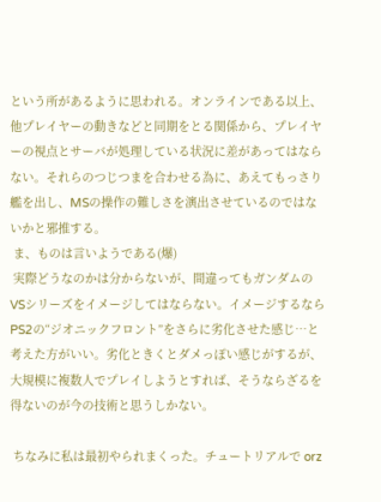という所があるように思われる。オンラインである以上、他プレイヤーの動きなどと同期をとる関係から、プレイヤーの視点とサーバが処理している状況に差があってはならない。それらのつじつまを合わせる為に、あえてもっさり艦を出し、MSの操作の難しさを演出させているのではないかと邪推する。
 ま、ものは言いようである(爆)
 実際どうなのかは分からないが、間違ってもガンダムのVSシリーズをイメージしてはならない。イメージするならPS2の“ジオニックフロント”をさらに劣化させた感じ…と考えた方がいい。劣化ときくとダメっぽい感じがするが、大規模に複数人でプレイしようとすれば、そうならざるを得ないのが今の技術と思うしかない。

 ちなみに私は最初やられまくった。チュートリアルで orz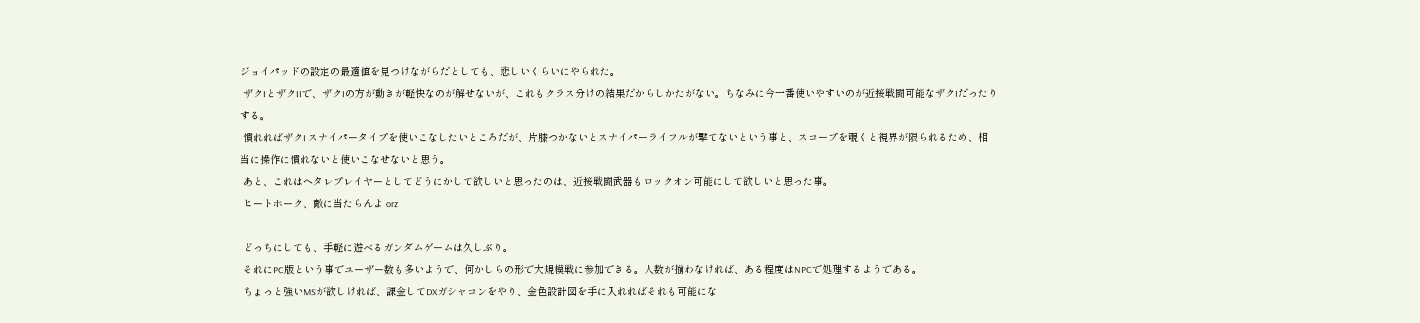ジョイパッドの設定の最適値を見つけながらだとしても、悲しいくらいにやられた。
 ザクIとザクIIで、ザクIの方が動きが軽快なのが解せないが、これもクラス分けの結果だからしかたがない。ちなみに今一番使いやすいのが近接戦闘可能なザクIだったりする。
 慣れればザクI スナイパータイプを使いこなしたいところだが、片膝つかないとスナイパーライフルが撃てないという事と、スコープを覗くと視界が限られるため、相当に操作に慣れないと使いこなせないと思う。
 あと、これはヘタレプレイヤーとしてどうにかして欲しいと思ったのは、近接戦闘武器もロックオン可能にして欲しいと思った事。
 ヒートホーク、敵に当たらんよ orz

 どっちにしても、手軽に遊べるガンダムゲームは久しぶり。
 それにPC版という事でユーザー数も多いようで、何かしらの形で大規模戦に参加できる。人数が揃わなければ、ある程度はNPCで処理するようである。
 ちょっと強いMSが欲しければ、課金してDXガシャコンをやり、金色設計図を手に入れればそれも可能にな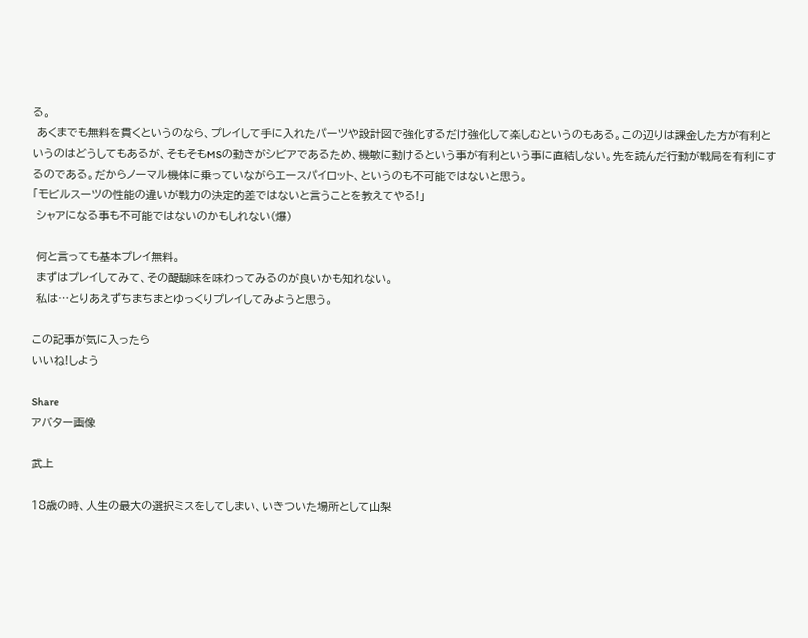る。
 あくまでも無料を貫くというのなら、プレイして手に入れたパーツや設計図で強化するだけ強化して楽しむというのもある。この辺りは課金した方が有利というのはどうしてもあるが、そもそもMSの動きがシビアであるため、機敏に動けるという事が有利という事に直結しない。先を読んだ行動が戦局を有利にするのである。だからノーマル機体に乗っていながらエースパイロット、というのも不可能ではないと思う。
「モビルスーツの性能の違いが戦力の決定的差ではないと言うことを教えてやる!」
 シャアになる事も不可能ではないのかもしれない(爆)

 何と言っても基本プレイ無料。
 まずはプレイしてみて、その醍醐味を味わってみるのが良いかも知れない。
 私は…とりあえずちまちまとゆっくりプレイしてみようと思う。

この記事が気に入ったら
いいね!しよう

Share
アバター画像

武上

18歳の時、人生の最大の選択ミスをしてしまい、いきついた場所として山梨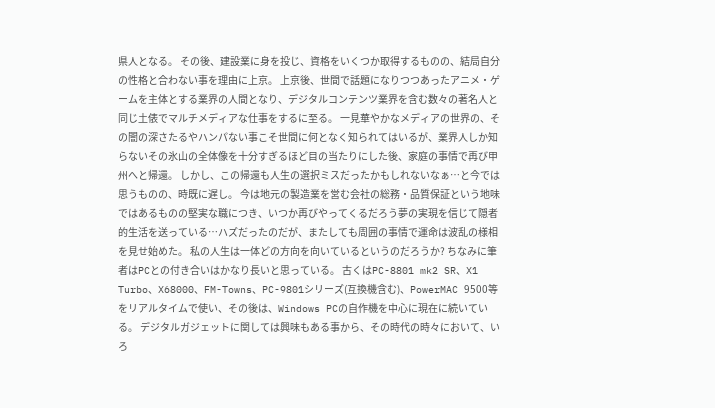県人となる。 その後、建設業に身を投じ、資格をいくつか取得するものの、結局自分の性格と合わない事を理由に上京。 上京後、世間で話題になりつつあったアニメ・ゲームを主体とする業界の人間となり、デジタルコンテンツ業界を含む数々の著名人と同じ土俵でマルチメディアな仕事をするに至る。 一見華やかなメディアの世界の、その闇の深さたるやハンパない事こそ世間に何となく知られてはいるが、業界人しか知らないその氷山の全体像を十分すぎるほど目の当たりにした後、家庭の事情で再び甲州へと帰還。 しかし、この帰還も人生の選択ミスだったかもしれないなぁ…と今では思うものの、時既に遅し。 今は地元の製造業を営む会社の総務・品質保証という地味ではあるものの堅実な職につき、いつか再びやってくるだろう夢の実現を信じて隠者的生活を送っている…ハズだったのだが、またしても周囲の事情で運命は波乱の様相を見せ始めた。 私の人生は一体どの方向を向いているというのだろうか? ちなみに筆者はPCとの付き合いはかなり長いと思っている。 古くはPC-8801 mk2 SR、X1 Turbo、X68000、FM-Towns、PC-9801シリーズ(互換機含む)、PowerMAC 9500等をリアルタイムで使い、その後は、Windows PCの自作機を中心に現在に続いている。 デジタルガジェットに関しては興味もある事から、その時代の時々において、いろ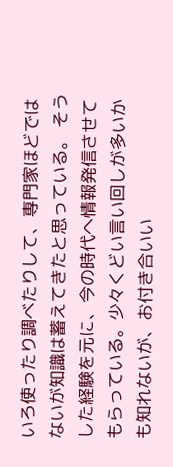いろ使ったり調べたりして、専門家ほどではないが知識は蓄えてきたと思っている。 そうした経験を元に、今の時代へ情報発信させてもらっている。少々くどい言い回しが多いかも知れないが、お付き合いい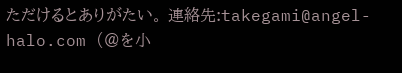ただけるとありがたい。 連絡先:takegami@angel-halo.com (@を小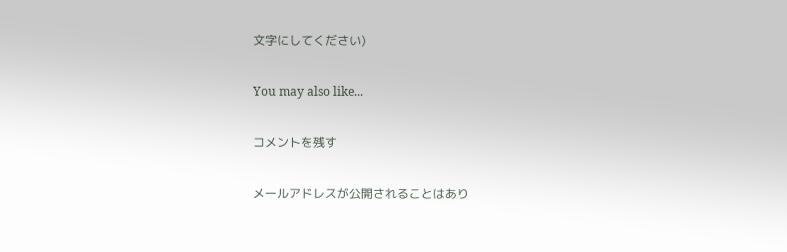文字にしてください)

You may also like...

コメントを残す

メールアドレスが公開されることはあり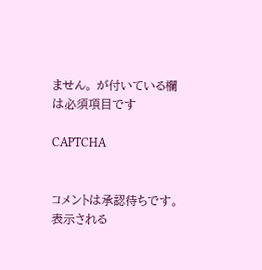ません。 が付いている欄は必須項目です

CAPTCHA


コメントは承認待ちです。表示される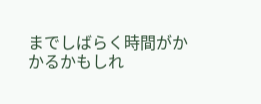までしばらく時間がかかるかもしれ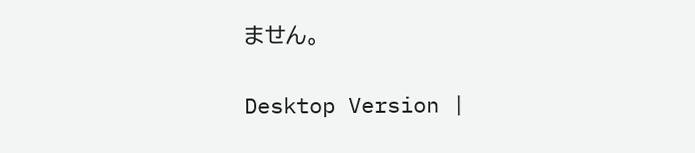ません。

Desktop Version |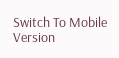Switch To Mobile Version